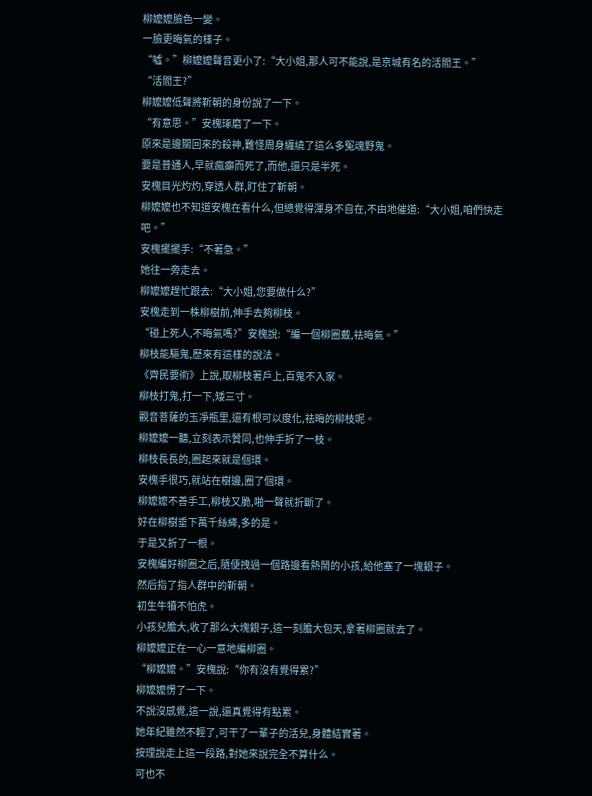柳嬤嬤臉色一變。
一臉更晦氣的樣子。
“噓。”柳嬤嬤聲音更小了:“大小姐,那人可不能說,是京城有名的活閻王。”
“活閻王?”
柳嬤嬤低聲將靳朝的身份說了一下。
“有意思。”安槐琢磨了一下。
原來是邊關回來的殺神,難怪周身纏繞了這么多冤魂野鬼。
要是普通人,早就瘋癲而死了,而他,還只是半死。
安槐目光灼灼,穿透人群,盯住了靳朝。
柳嬤嬤也不知道安槐在看什么,但總覺得渾身不自在,不由地催道:“大小姐,咱們快走吧。”
安槐擺擺手:“不著急。”
她往一旁走去。
柳嬤嬤趕忙跟去:“大小姐,您要做什么?”
安槐走到一株柳樹前,伸手去夠柳枝。
“碰上死人,不晦氣嗎?”安槐說:“編一個柳圈戴,祛晦氣。”
柳枝能驅鬼,歷來有這樣的說法。
《齊民要術》上說,取柳枝著戶上,百鬼不入家。
柳枝打鬼,打一下,矮三寸。
觀音菩薩的玉凈瓶里,還有根可以度化,祛晦的柳枝呢。
柳嬤嬤一聽,立刻表示贊同,也伸手折了一枝。
柳枝長長的,圈起來就是個環。
安槐手很巧,就站在樹邊,圈了個環。
柳嬤嬤不善手工,柳枝又脆,啪一聲就折斷了。
好在柳樹垂下萬千絲絳,多的是。
于是又折了一根。
安槐編好柳圈之后,隨便拽過一個路邊看熱鬧的小孩,給他塞了一塊銀子。
然后指了指人群中的靳朝。
初生牛犢不怕虎。
小孩兒膽大,收了那么大塊銀子,這一刻膽大包天,拿著柳圈就去了。
柳嬤嬤正在一心一意地編柳圈。
“柳嬤嬤。”安槐說:“你有沒有覺得累?”
柳嬤嬤愣了一下。
不說沒感覺,這一說,還真覺得有點累。
她年紀雖然不輕了,可干了一輩子的活兒,身體結實著。
按理說走上這一段路,對她來說完全不算什么。
可也不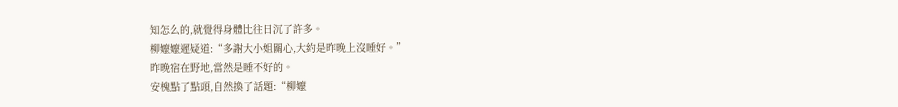知怎么的,就覺得身體比往日沉了許多。
柳嬤嬤遲疑道:“多謝大小姐關心,大約是昨晚上沒睡好。”
昨晚宿在野地,當然是睡不好的。
安槐點了點頭,自然換了話題:“柳嬤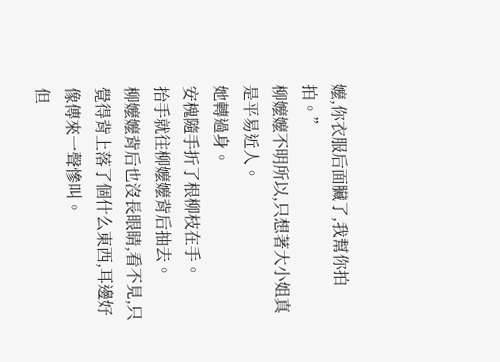嬤,你衣服后面臟了,我幫你拍拍。”
柳嬤嬤不明所以,只想著大小姐真是平易近人。
她轉過身。
安槐隨手折了根柳枝在手。
抬手就往柳嬤嬤背后抽去。
柳嬤嬤背后也沒長眼睛,看不見,只覺得背上落了個什么東西,耳邊好像傳來一聲慘叫。
但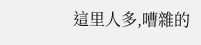這里人多,嘈雜的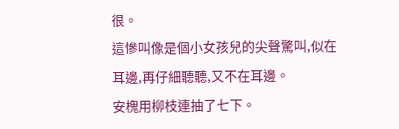很。
這慘叫像是個小女孩兒的尖聲驚叫,似在耳邊,再仔細聽聽,又不在耳邊。
安槐用柳枝連抽了七下。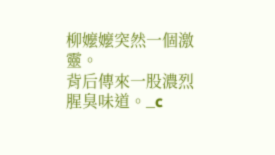柳嬤嬤突然一個激靈。
背后傳來一股濃烈腥臭味道。_c